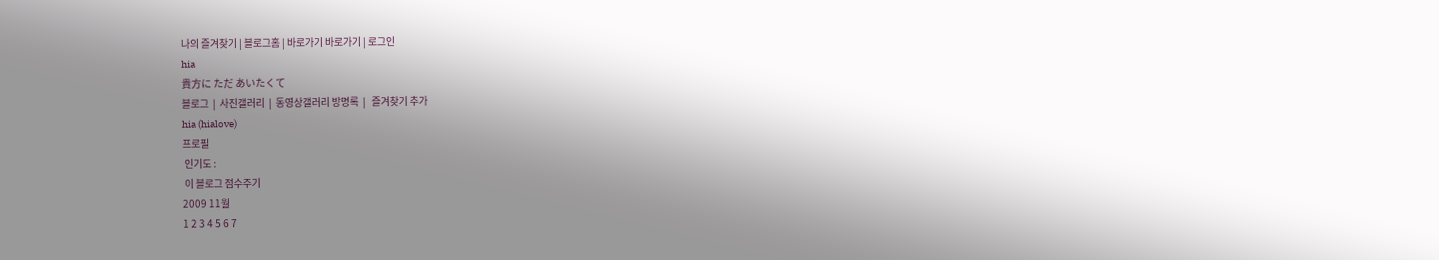나의 즐겨찾기 | 블로그홈 | 바로가기 바로가기 | 로그인
hia
貴方に ただ あいたくて
블로그  |  사진갤러리  |  동영상갤러리 방명록  |   즐겨찾기 추가
hia (hialove)
프로필
 인기도 :
 이 블로그 점수주기
2009 11월
1 2 3 4 5 6 7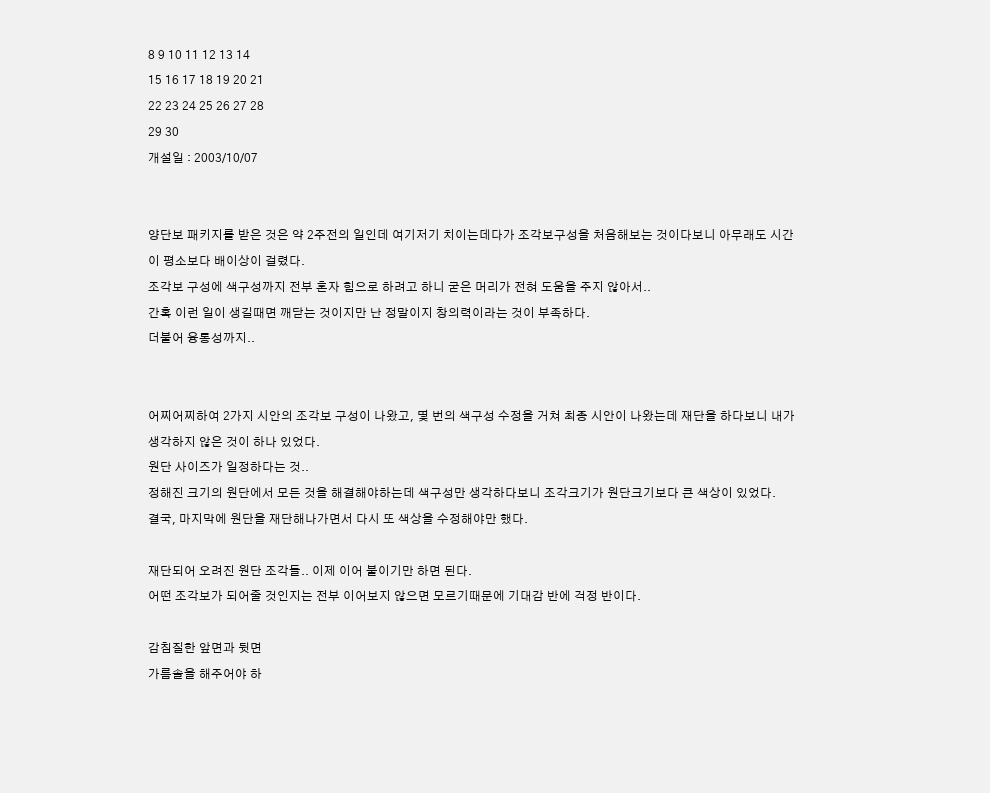8 9 10 11 12 13 14
15 16 17 18 19 20 21
22 23 24 25 26 27 28
29 30
개설일 : 2003/10/07


양단보 패키지를 받은 것은 약 2주전의 일인데 여기저기 치이는데다가 조각보구성을 처음해보는 것이다보니 아무래도 시간이 평소보다 배이상이 걸렸다.
조각보 구성에 색구성까지 전부 혼자 힘으로 하려고 하니 굳은 머리가 전혀 도움을 주지 않아서..
간혹 이런 일이 생길때면 깨닫는 것이지만 난 정말이지 창의력이라는 것이 부족하다.
더불어 융통성까지..


어찌어찌하여 2가지 시안의 조각보 구성이 나왔고, 몇 번의 색구성 수정을 거쳐 최종 시안이 나왔는데 재단을 하다보니 내가 생각하지 않은 것이 하나 있었다.
원단 사이즈가 일정하다는 것..
정해진 크기의 원단에서 모든 것을 해결해야하는데 색구성만 생각하다보니 조각크기가 원단크기보다 큰 색상이 있었다.
결국, 마지막에 원단을 재단해나가면서 다시 또 색상을 수정해야만 했다.

재단되어 오려진 원단 조각들.. 이제 이어 붙이기만 하면 된다.
어떤 조각보가 되어줄 것인지는 전부 이어보지 않으면 모르기때문에 기대감 반에 걱정 반이다.

감침질한 앞면과 뒷면
가름솔을 해주어야 하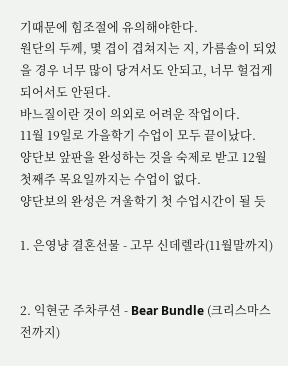기때문에 힘조절에 유의해야한다.
원단의 두께, 몇 겹이 겹쳐지는 지, 가름솔이 되었을 경우 너무 많이 당겨서도 안되고, 너무 헐겁게 되어서도 안된다.
바느질이란 것이 의외로 어려운 작업이다.
11월 19일로 가을학기 수업이 모두 끝이났다.
양단보 앞판을 완성하는 것을 숙제로 받고 12월 첫째주 목요일까지는 수업이 없다.
양단보의 완성은 겨울학기 첫 수업시간이 될 듯

1. 은영냥 결혼선물 - 고무 신데렐라(11월말까지)


2. 익현군 주차쿠션 - Bear Bundle (크리스마스전까지)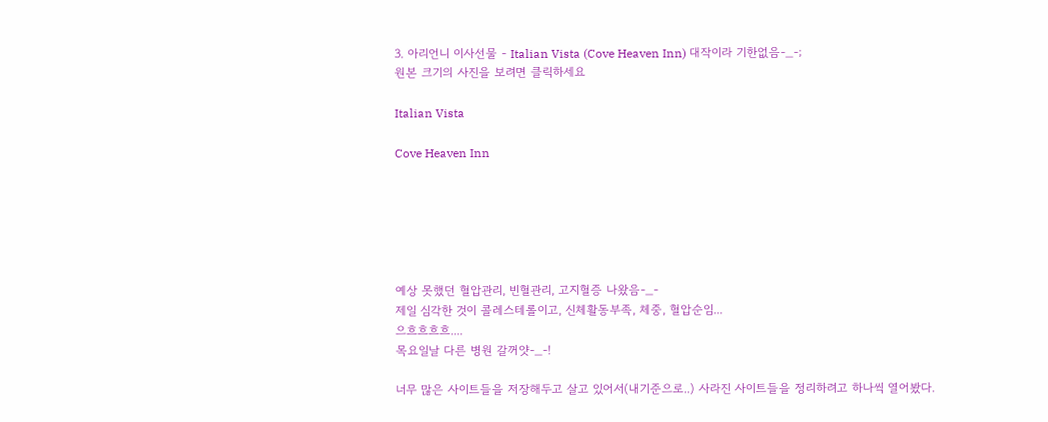3. 아리언니 이사선물 - Italian Vista (Cove Heaven Inn) 대작이라 기한없음-_-;
원본 크기의 사진을 보려면 클릭하세요

Italian Vista

Cove Heaven Inn






예상 못했던 혈압관리, 빈혈관리, 고지혈증 나왔음-_-
제일 심각한 것이 콜레스테롤이고, 신체활동부족, 체중, 혈압순임...
으흐흐흐흐....
목요일날 다른 병원 갈꺼얏-_-!

너무 많은 사이트들을 저장해두고 살고 있어서(내기준으로..) 사라진 사이트들을 정리하려고 하나씩 열어봤다.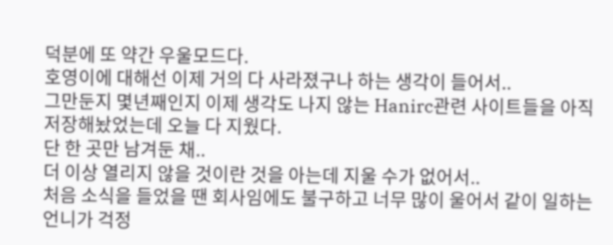덕분에 또 약간 우울모드다.
호영이에 대해선 이제 거의 다 사라졌구나 하는 생각이 들어서..
그만둔지 몇년째인지 이제 생각도 나지 않는 Hanirc관련 사이트들을 아직 저장해놨었는데 오늘 다 지웠다.
단 한 곳만 남겨둔 채..
더 이상 열리지 않을 것이란 것을 아는데 지울 수가 없어서..
처음 소식을 들었을 땐 회사임에도 불구하고 너무 많이 울어서 같이 일하는 언니가 걱정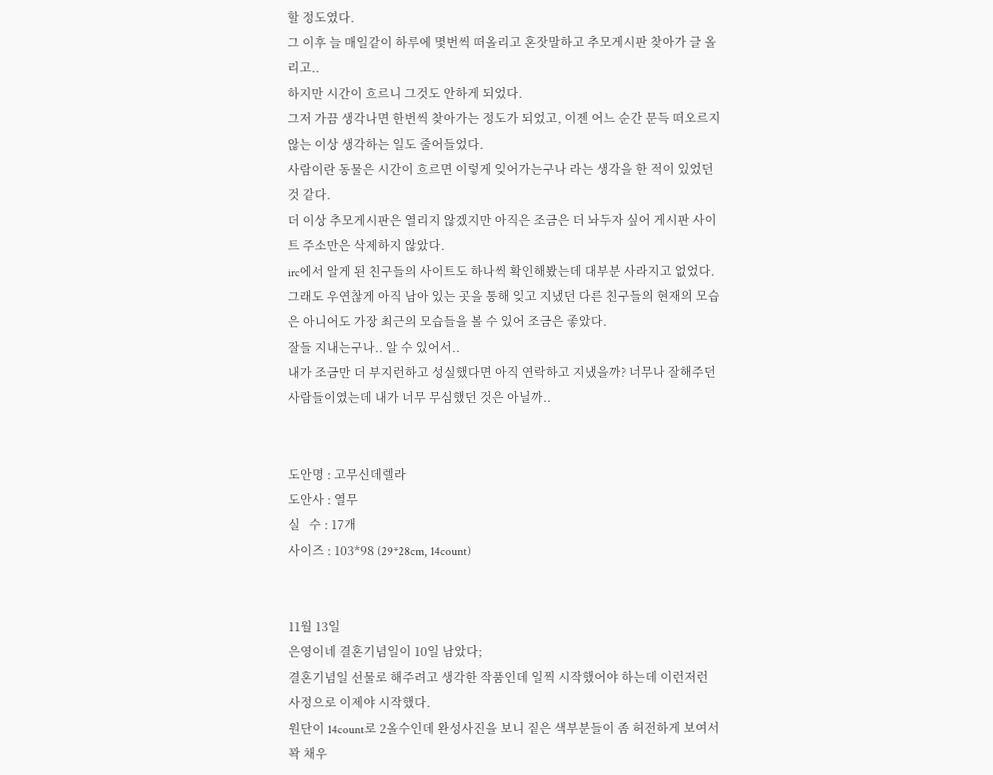할 정도였다.
그 이후 늘 매일같이 하루에 몇번씩 떠올리고 혼잣말하고 추모게시판 찾아가 글 올리고..
하지만 시간이 흐르니 그것도 안하게 되었다.
그저 가끔 생각나면 한번씩 찾아가는 정도가 되었고, 이젠 어느 순간 문득 떠오르지 않는 이상 생각하는 일도 줄어들었다.
사람이란 동물은 시간이 흐르면 이렇게 잊어가는구나 라는 생각을 한 적이 있었던 것 같다.
더 이상 추모게시판은 열리지 않겠지만 아직은 조금은 더 놔두자 싶어 게시판 사이트 주소만은 삭제하지 않았다.
irc에서 알게 된 친구들의 사이트도 하나씩 확인해봤는데 대부분 사라지고 없었다.
그래도 우연찮게 아직 남아 있는 곳을 통해 잊고 지냈던 다른 친구들의 현재의 모습은 아니어도 가장 최근의 모습들을 볼 수 있어 조금은 좋았다.
잘들 지내는구나.. 알 수 있어서..
내가 조금만 더 부지런하고 성실했다면 아직 연락하고 지냈을까? 너무나 잘해주던 사람들이였는데 내가 너무 무심했던 것은 아닐까..


도안명 : 고무신데렐라
도안사 : 열무
실   수 : 17개
사이즈 : 103*98 (29*28cm, 14count)


11월 13일
은영이네 결혼기념일이 10일 남았다;
결혼기념일 선물로 해주려고 생각한 작품인데 일찍 시작했어야 하는데 이런저런 사정으로 이제야 시작했다.
원단이 14count로 2올수인데 완성사진을 보니 짙은 색부분들이 좀 허전하게 보여서 꽉 채우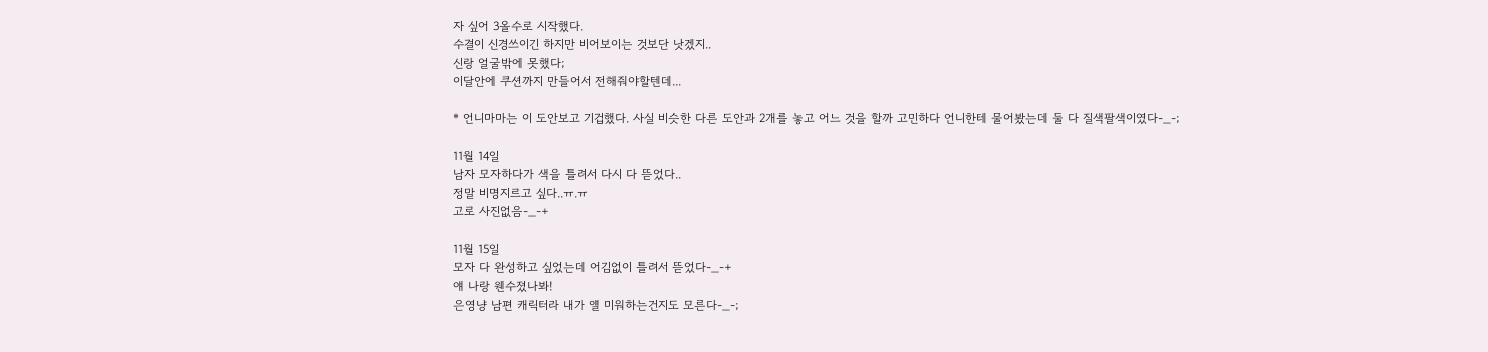자 싶어 3올수로 시작했다.
수결이 신경쓰이긴 하지만 비어보이는 것보단 낫겠지..
신랑 얼굴밖에 못했다;
이달안에 쿠션까지 만들어서 전해줘야할텐데...

* 언니마마는 이 도안보고 기겁했다. 사실 비슷한 다른 도안과 2개를 놓고 어느 것을 할까 고민하다 언니한테 물어봤는데 둘 다 질색팔색이였다-_-;

11월 14일
남자 모자하다가 색을 틀려서 다시 다 뜯었다..
정말 비명지르고 싶다..ㅠ.ㅠ
고로 사진없음-_-+

11월 15일
모자 다 완성하고 싶었는데 어김없이 틀려서 뜯었다-_-+
얘 나랑 웬수졌나봐!
은영냥 남편 캐릭터라 내가 얠 미워하는건지도 모른다-_-;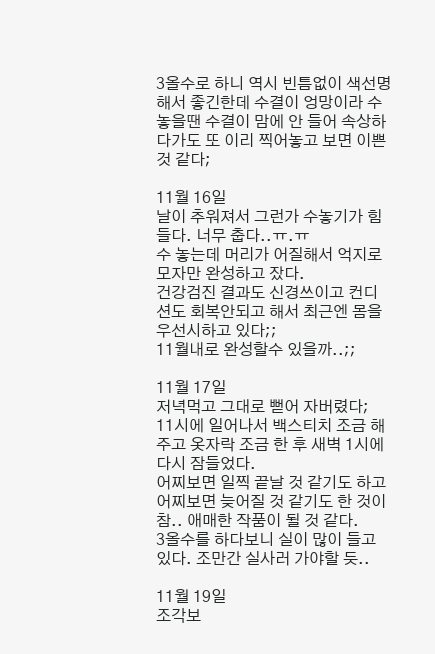3올수로 하니 역시 빈틈없이 색선명해서 좋긴한데 수결이 엉망이라 수 놓을땐 수결이 맘에 안 들어 속상하다가도 또 이리 찍어놓고 보면 이쁜 것 같다;

11월 16일
날이 추워져서 그런가 수놓기가 힘들다. 너무 춥다..ㅠ.ㅠ
수 놓는데 머리가 어질해서 억지로 모자만 완성하고 잤다.
건강검진 결과도 신경쓰이고 컨디션도 회복안되고 해서 최근엔 몸을 우선시하고 있다;;
11월내로 완성할수 있을까..;;

11월 17일
저녁먹고 그대로 뻗어 자버렸다;
11시에 일어나서 백스티치 조금 해주고 옷자락 조금 한 후 새벽 1시에 다시 잠들었다.
어찌보면 일찍 끝날 것 같기도 하고 어찌보면 늦어질 것 같기도 한 것이 참.. 애매한 작품이 될 것 같다.
3올수를 하다보니 실이 많이 들고 있다. 조만간 실사러 가야할 듯..

11월 19일
조각보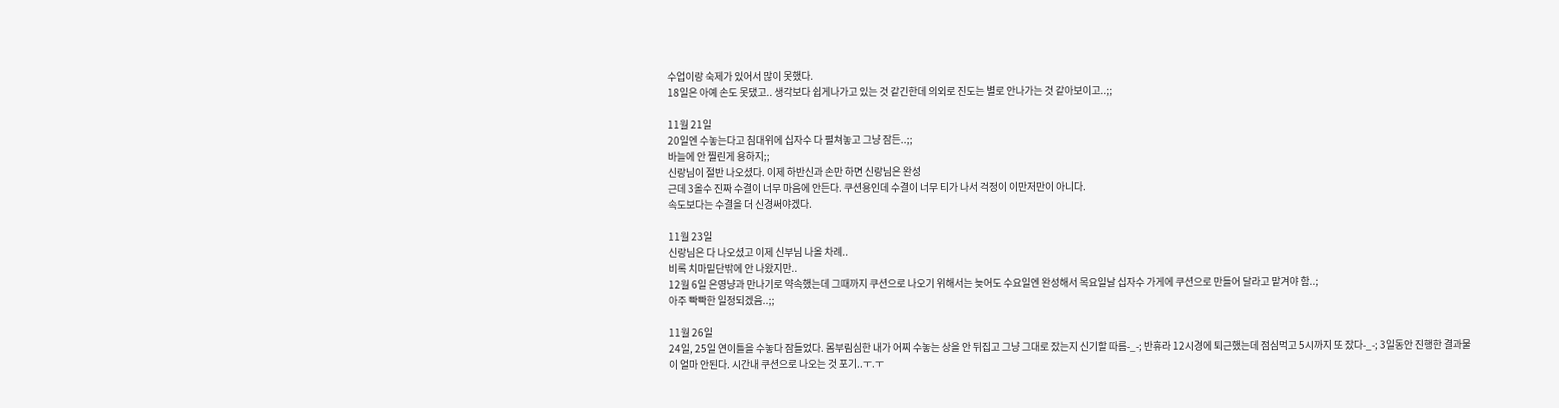수업이랑 숙제가 있어서 많이 못했다.
18일은 아예 손도 못댔고.. 생각보다 쉽게나가고 있는 것 같긴한데 의외로 진도는 별로 안나가는 것 같아보이고..;;

11월 21일
20일엔 수놓는다고 침대위에 십자수 다 펼쳐놓고 그냥 잠든..;;
바늘에 안 찔린게 용하지;;
신랑님이 절반 나오셨다. 이제 하반신과 손만 하면 신랑님은 완성
근데 3올수 진짜 수결이 너무 마음에 안든다. 쿠션용인데 수결이 너무 티가 나서 걱정이 이만저만이 아니다.
속도보다는 수결을 더 신경써야겠다.

11월 23일
신랑님은 다 나오셨고 이제 신부님 나올 차례..
비록 치마밑단밖에 안 나왔지만..
12월 6일 은영냥과 만나기로 약속했는데 그때까지 쿠션으로 나오기 위해서는 늦어도 수요일엔 완성해서 목요일날 십자수 가게에 쿠션으로 만들어 달라고 맡겨야 함..;
아주 빡빡한 일정되겠음..;;

11월 26일
24일, 25일 연이틀을 수놓다 잠들었다. 몸부림심한 내가 어찌 수놓는 상을 안 뒤집고 그냥 그대로 잤는지 신기할 따름-_-; 반휴라 12시경에 퇴근했는데 점심먹고 5시까지 또 잤다-_-; 3일동안 진행한 결과물이 얼마 안된다. 시간내 쿠션으로 나오는 것 포기..ㅜ.ㅜ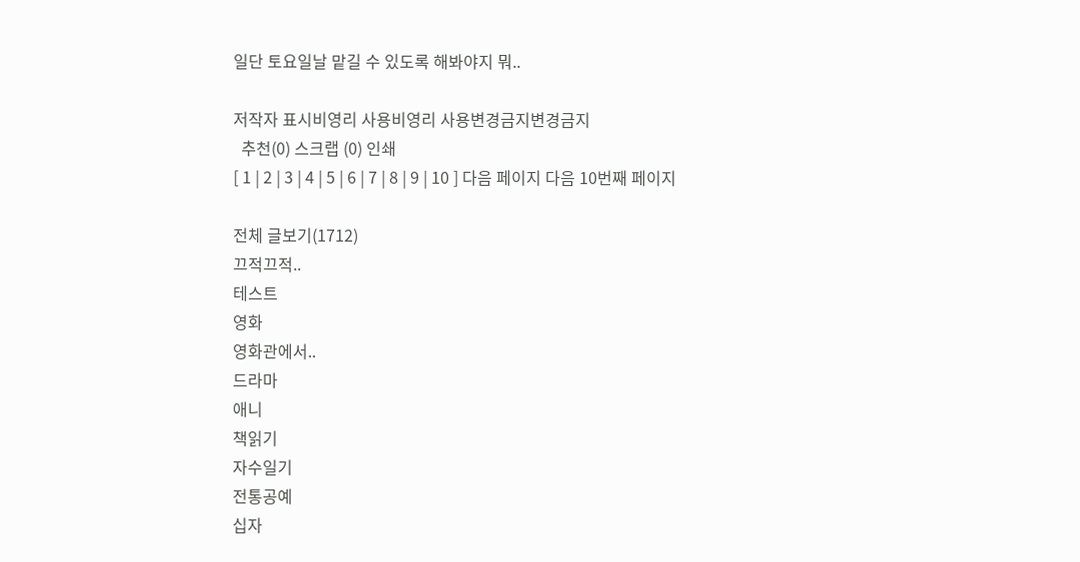일단 토요일날 맡길 수 있도록 해봐야지 뭐..

저작자 표시비영리 사용비영리 사용변경금지변경금지
  추천(0) 스크랩 (0) 인쇄
[ 1 | 2 | 3 | 4 | 5 | 6 | 7 | 8 | 9 | 10 ] 다음 페이지 다음 10번째 페이지

전체 글보기(1712)
끄적끄적..
테스트
영화
영화관에서..
드라마
애니
책읽기
자수일기
전통공예
십자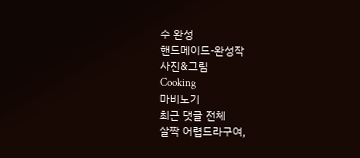수 완성
핸드메이드-완성작
사진&그림
Cooking
마비노기
최근 댓글 전체
살짝 어렵드라구여,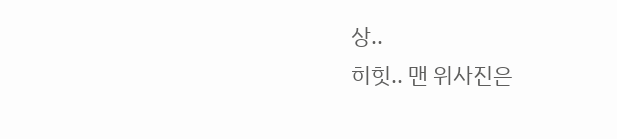상..
히힛.. 맨 위사진은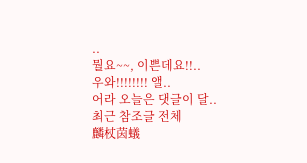..
뭘요~~, 이쁜데요!!..
우와!!!!!!!! 앨..
어라 오늘은 댓글이 달..
최근 참조글 전체
麟杖茵蟻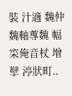裝 汁適 魏仲
魏軸蓴魏 幅
寀俺音杖 增孼 渟狀町..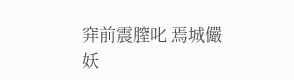穽前震膣叱 焉城儼妖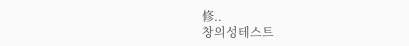修..
창의성테스트